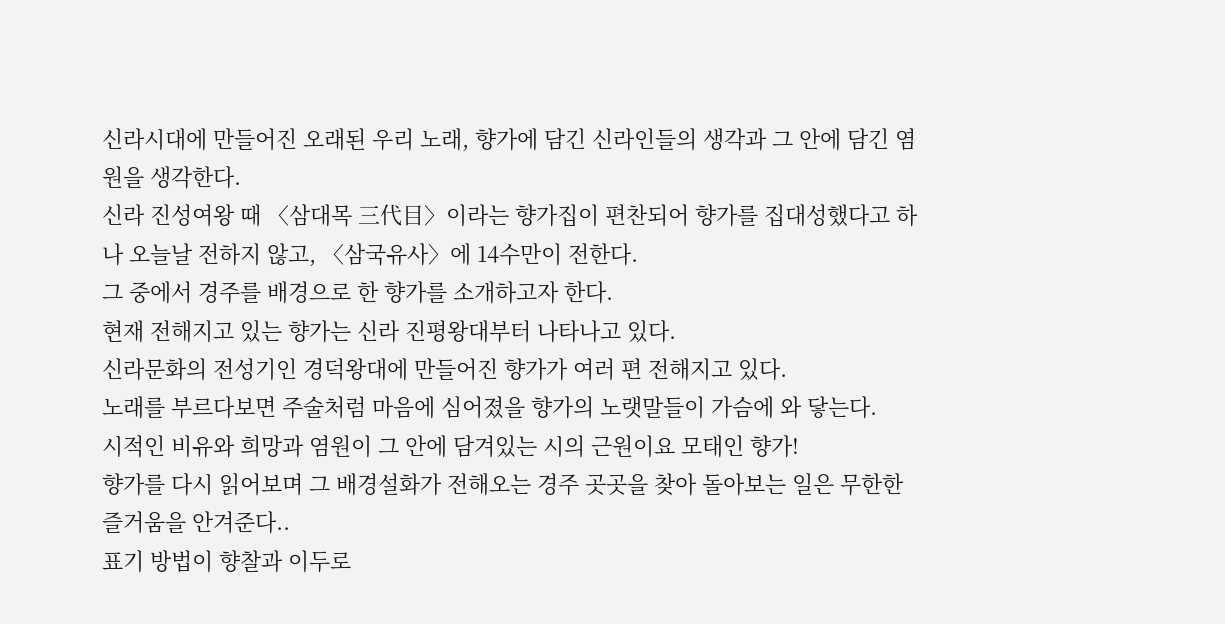신라시대에 만들어진 오래된 우리 노래, 향가에 담긴 신라인들의 생각과 그 안에 담긴 염원을 생각한다.
신라 진성여왕 때 〈삼대목 三代目〉이라는 향가집이 편찬되어 향가를 집대성했다고 하나 오늘날 전하지 않고, 〈삼국유사〉에 14수만이 전한다.
그 중에서 경주를 배경으로 한 향가를 소개하고자 한다.
현재 전해지고 있는 향가는 신라 진평왕대부터 나타나고 있다.
신라문화의 전성기인 경덕왕대에 만들어진 향가가 여러 편 전해지고 있다.
노래를 부르다보면 주술처럼 마음에 심어졌을 향가의 노랫말들이 가슴에 와 닿는다.
시적인 비유와 희망과 염원이 그 안에 담겨있는 시의 근원이요 모태인 향가!
향가를 다시 읽어보며 그 배경설화가 전해오는 경주 곳곳을 찾아 돌아보는 일은 무한한 즐거움을 안겨준다..
표기 방법이 향찰과 이두로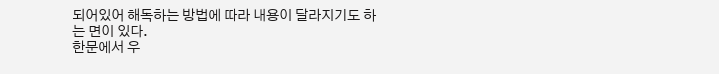되어있어 해독하는 방법에 따라 내용이 달라지기도 하는 면이 있다.
한문에서 우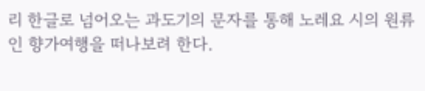리 한글로 넘어오는 과도기의 문자를 통해 노레요 시의 원류인 향가여행을 떠나보려 한다.